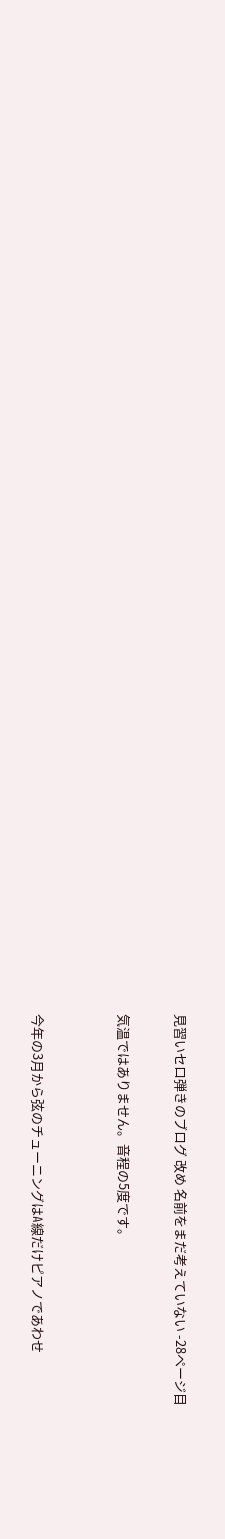見習いセロ弾きのブログ 改め 名前をまだ考えていない -28ページ目

気温ではありません。音程の5度です。


今年の3月から弦のチューニングはA線だけピアノであわせ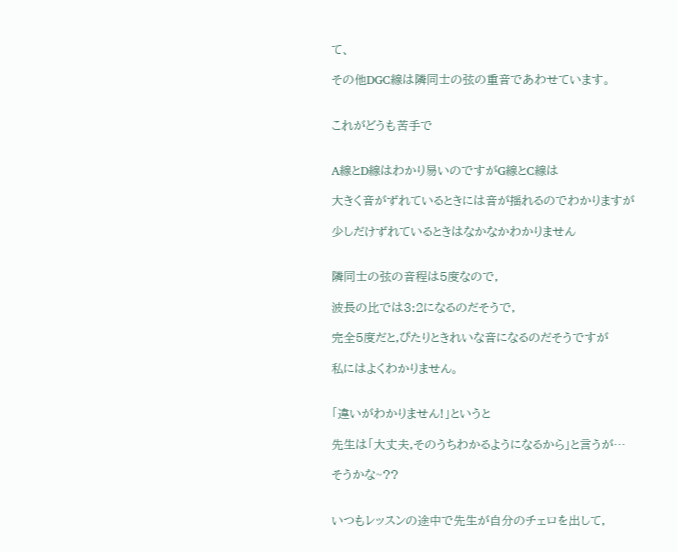て、

その他DGC線は隣同士の弦の重音であわせています。


これがどうも苦手で


A線とD線はわかり易いのですがG線とC線は

大きく音がずれているときには音が揺れるのでわかりますが

少しだけずれているときはなかなかわかりません


隣同士の弦の音程は5度なので,

波長の比では3:2になるのだそうで,

完全5度だと,ぴたりときれいな音になるのだそうですが

私にはよくわかりません。


「違いがわかりません!」というと

先生は「大丈夫,そのうちわかるようになるから」と言うが…

そうかな~??


いつもレッスンの途中で先生が自分のチェロを出して,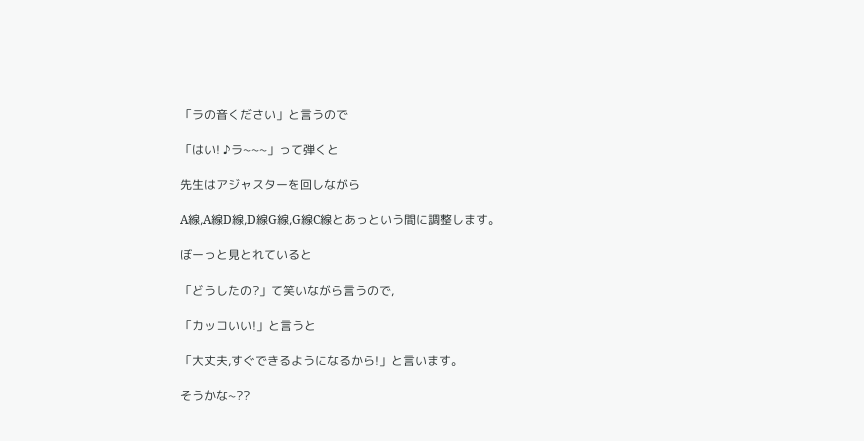「ラの音ください」と言うので

「はい! ♪ラ~~~」って弾くと

先生はアジャスターを回しながら

A線,A線D線,D線G線,G線C線とあっという間に調整します。

ぼーっと見とれていると

「どうしたの?」て笑いながら言うので,

「カッコいい!」と言うと

「大丈夫,すぐできるようになるから!」と言います。

そうかな~??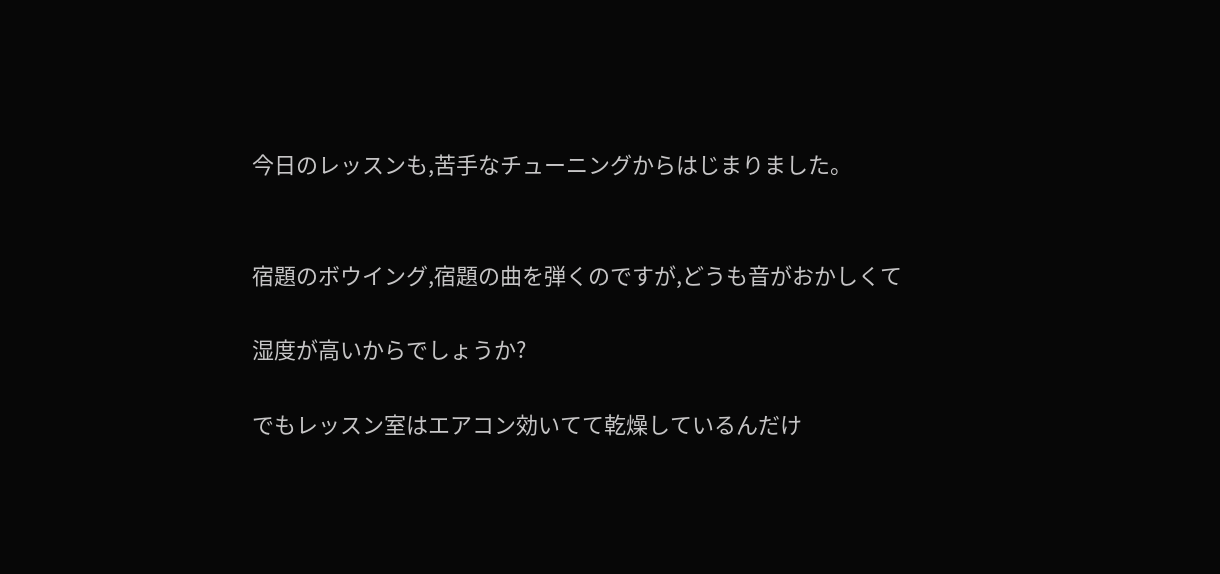今日のレッスンも,苦手なチューニングからはじまりました。


宿題のボウイング,宿題の曲を弾くのですが,どうも音がおかしくて

湿度が高いからでしょうか?

でもレッスン室はエアコン効いてて乾燥しているんだけ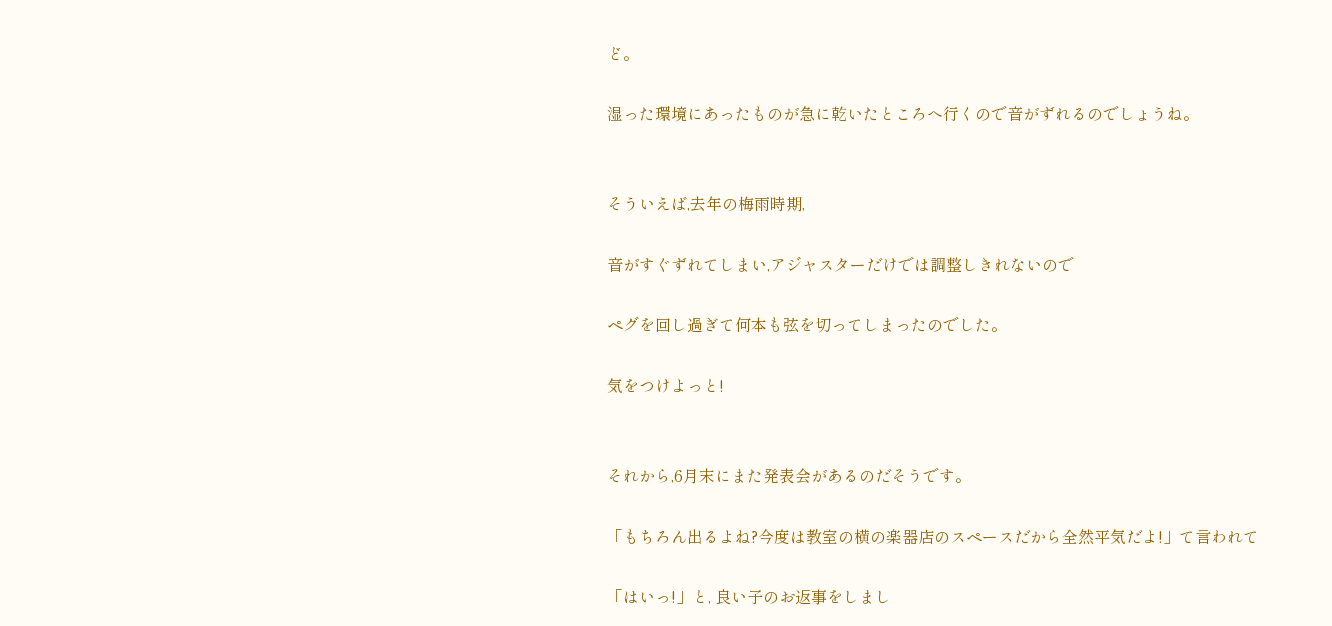ど。

湿った環境にあったものが急に乾いたところへ行くので音がずれるのでしょうね。


そういえば,去年の梅雨時期,

音がすぐずれてしまい,アジャスターだけでは調整しきれないので

ペグを回し過ぎて何本も弦を切ってしまったのでした。

気をつけよっと!


それから,6月末にまた発表会があるのだそうです。

「もちろん出るよね?今度は教室の横の楽器店のスペースだから全然平気だよ!」て言われて

「はいっ!」と, 良い子のお返事をしまし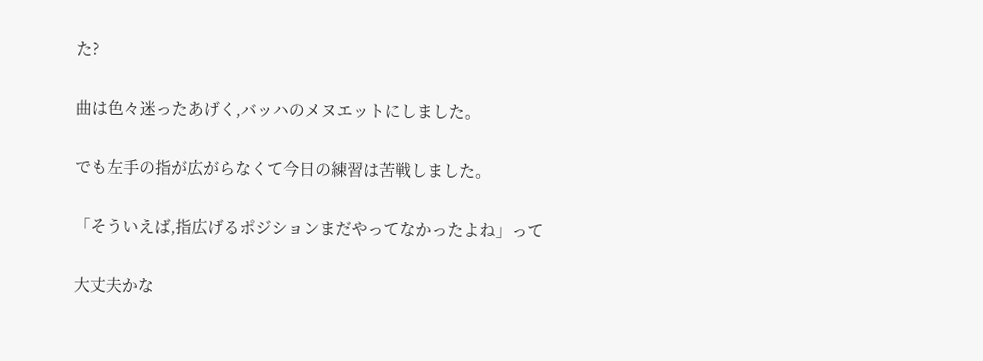た?

曲は色々迷ったあげく,バッハのメヌエットにしました。

でも左手の指が広がらなくて今日の練習は苦戦しました。

「そういえば,指広げるポジションまだやってなかったよね」って

大丈夫かな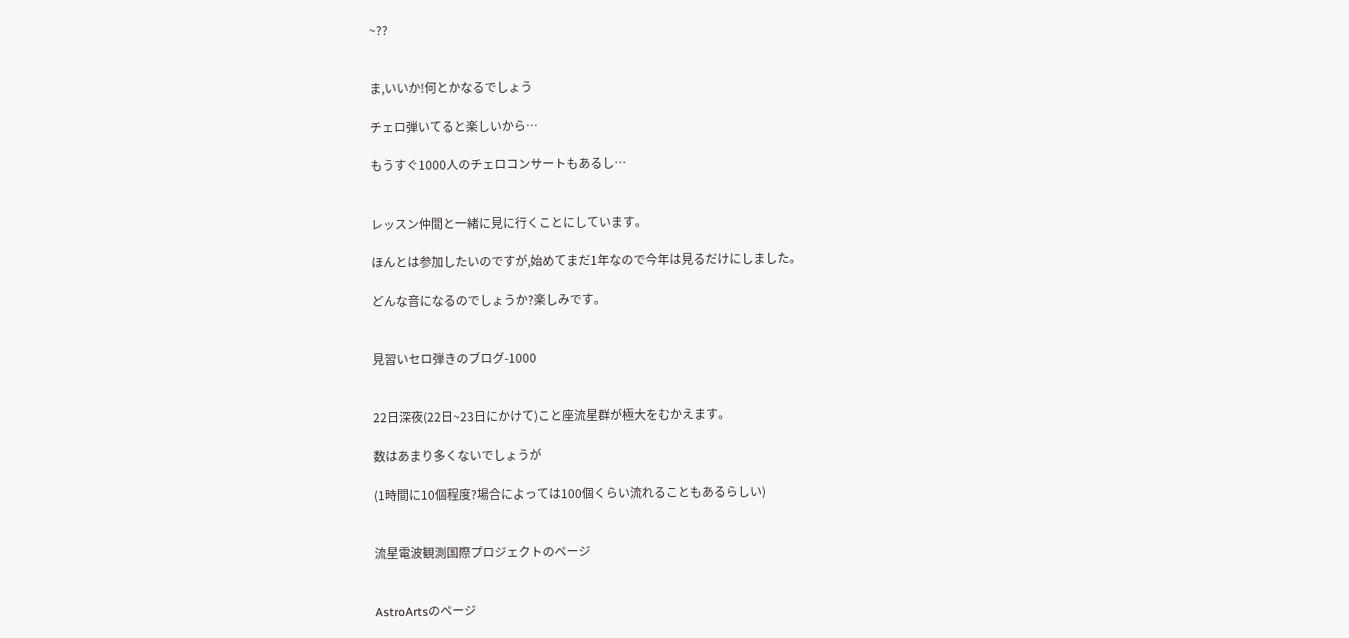~??


ま,いいか!何とかなるでしょう

チェロ弾いてると楽しいから…

もうすぐ1000人のチェロコンサートもあるし…


レッスン仲間と一緒に見に行くことにしています。

ほんとは参加したいのですが,始めてまだ1年なので今年は見るだけにしました。

どんな音になるのでしょうか?楽しみです。


見習いセロ弾きのブログ-1000


22日深夜(22日~23日にかけて)こと座流星群が極大をむかえます。

数はあまり多くないでしょうが

(1時間に10個程度?場合によっては100個くらい流れることもあるらしい)


流星電波観測国際プロジェクトのページ


AstroArtsのページ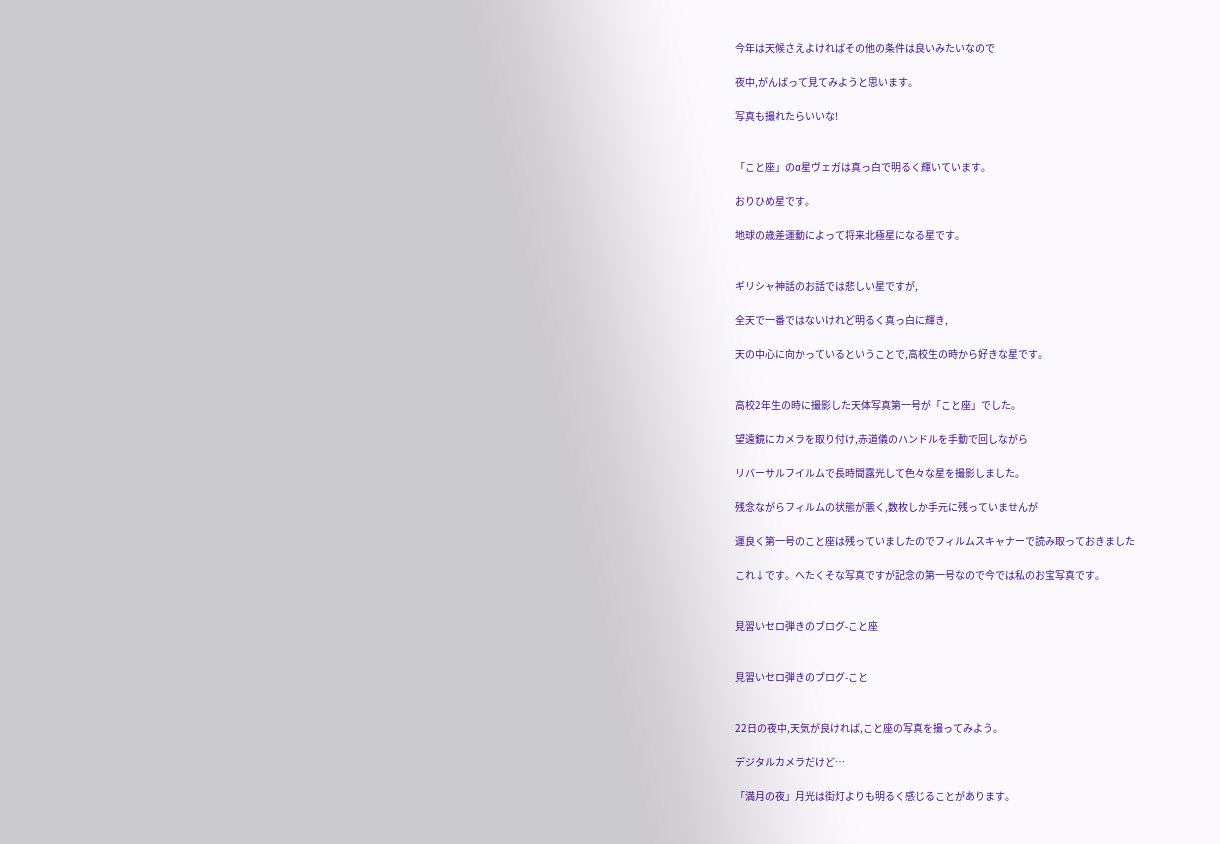今年は天候さえよければその他の条件は良いみたいなので

夜中,がんばって見てみようと思います。

写真も撮れたらいいな!


「こと座」のα星ヴェガは真っ白で明るく輝いています。

おりひめ星です。

地球の歳差運動によって将来北極星になる星です。


ギリシャ神話のお話では悲しい星ですが,

全天で一番ではないけれど明るく真っ白に輝き,

天の中心に向かっているということで,高校生の時から好きな星です。


高校2年生の時に撮影した天体写真第一号が「こと座」でした。

望遠鏡にカメラを取り付け,赤道儀のハンドルを手動で回しながら

リバーサルフイルムで長時間露光して色々な星を撮影しました。

残念ながらフィルムの状態が悪く,数枚しか手元に残っていませんが

運良く第一号のこと座は残っていましたのでフィルムスキャナーで読み取っておきました

これ↓です。へたくそな写真ですが記念の第一号なので今では私のお宝写真です。


見習いセロ弾きのブログ-こと座


見習いセロ弾きのブログ-こと


22日の夜中,天気が良ければ,こと座の写真を撮ってみよう。

デジタルカメラだけど…

「満月の夜」月光は街灯よりも明るく感じることがあります。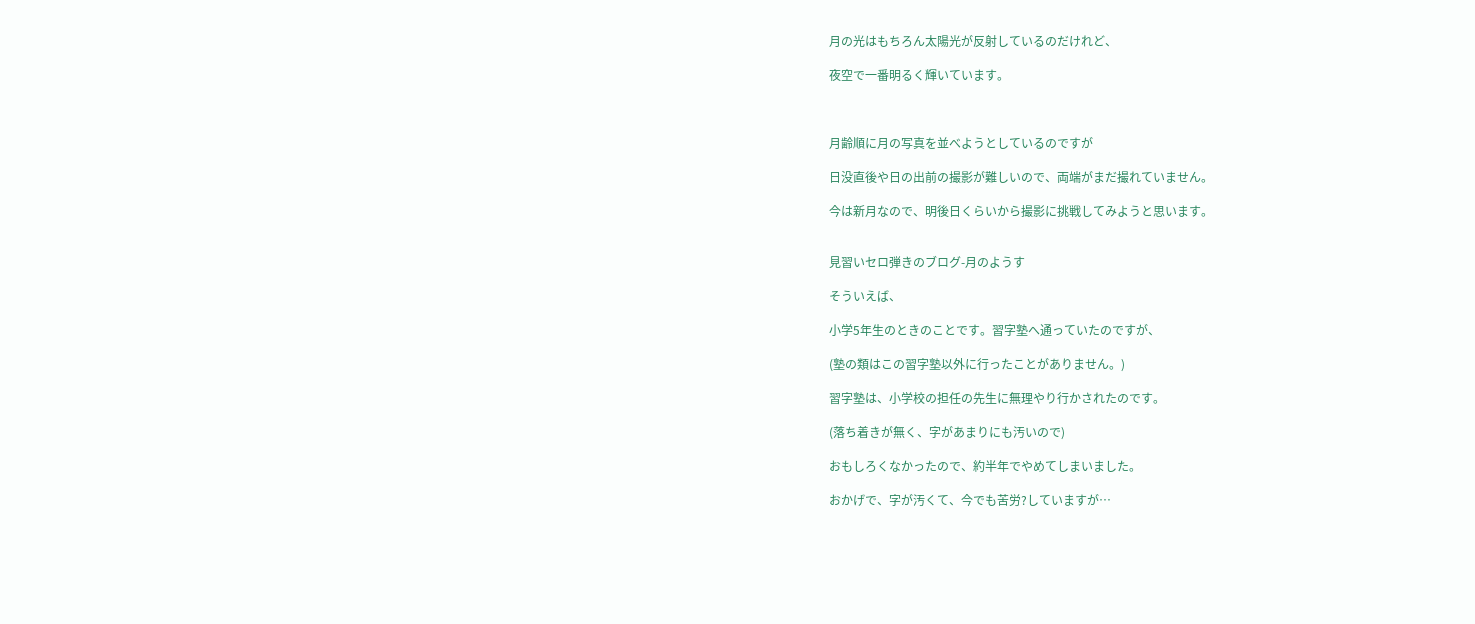月の光はもちろん太陽光が反射しているのだけれど、

夜空で一番明るく輝いています。



月齢順に月の写真を並べようとしているのですが

日没直後や日の出前の撮影が難しいので、両端がまだ撮れていません。

今は新月なので、明後日くらいから撮影に挑戦してみようと思います。


見習いセロ弾きのブログ-月のようす

そういえば、

小学5年生のときのことです。習字塾へ通っていたのですが、

(塾の類はこの習字塾以外に行ったことがありません。)

習字塾は、小学校の担任の先生に無理やり行かされたのです。

(落ち着きが無く、字があまりにも汚いので)

おもしろくなかったので、約半年でやめてしまいました。

おかげで、字が汚くて、今でも苦労?していますが…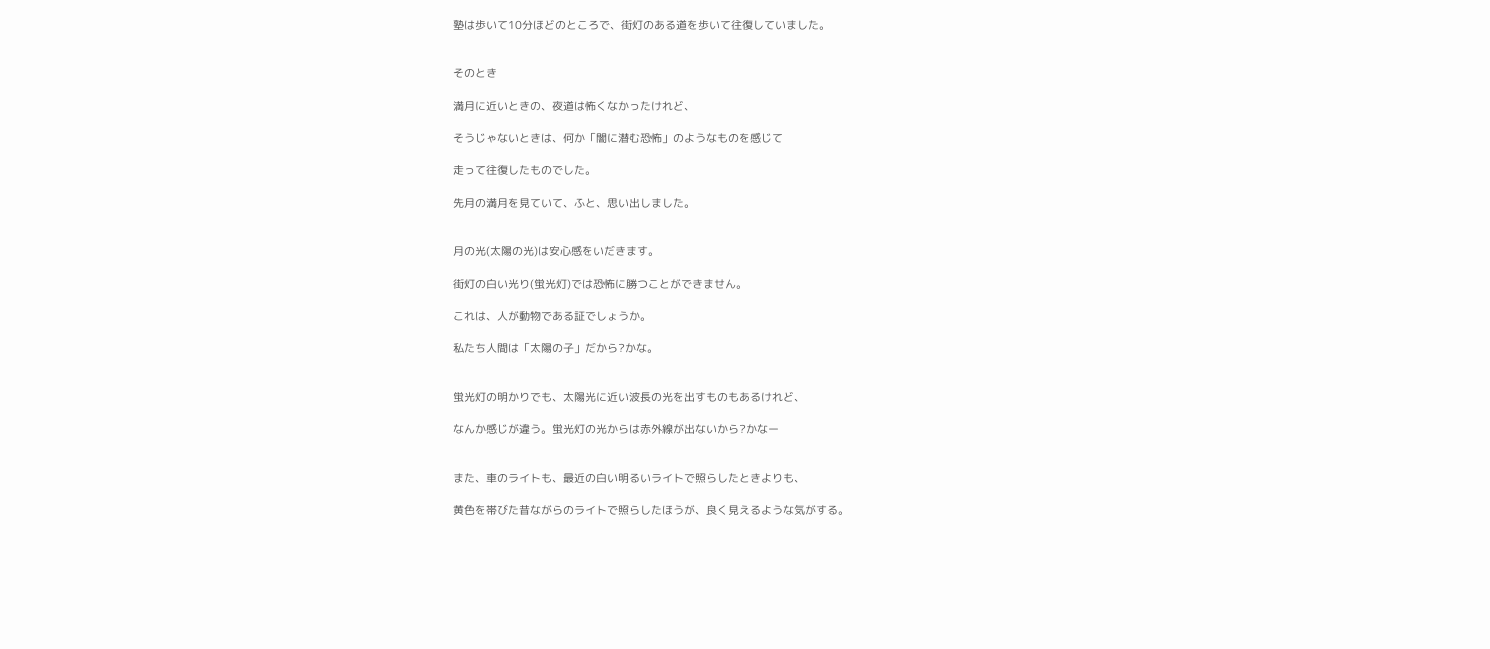塾は歩いて10分ほどのところで、街灯のある道を歩いて往復していました。


そのとき

満月に近いときの、夜道は怖くなかったけれど、

そうじゃないときは、何か「闇に潜む恐怖」のようなものを感じて

走って往復したものでした。

先月の満月を見ていて、ふと、思い出しました。


月の光(太陽の光)は安心感をいだきます。

街灯の白い光り(蛍光灯)では恐怖に勝つことができません。

これは、人が動物である証でしょうか。

私たち人間は「太陽の子」だから?かな。


蛍光灯の明かりでも、太陽光に近い波長の光を出すものもあるけれど、

なんか感じが違う。蛍光灯の光からは赤外線が出ないから?かなー


また、車のライトも、最近の白い明るいライトで照らしたときよりも、

黄色を帯びた昔ながらのライトで照らしたほうが、良く見えるような気がする。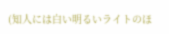(知人には白い明るいライトのほ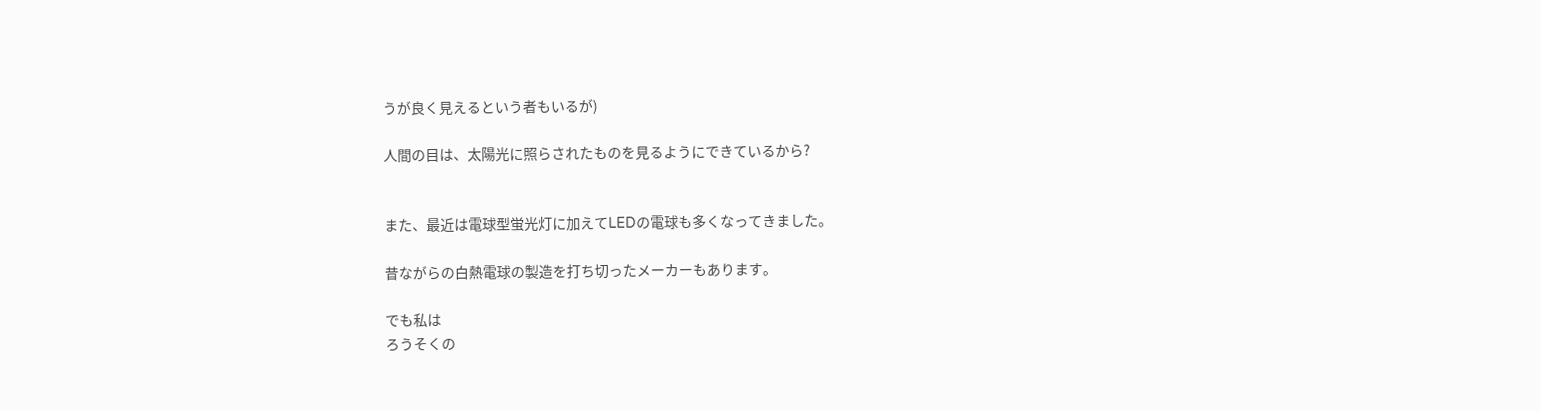うが良く見えるという者もいるが)

人間の目は、太陽光に照らされたものを見るようにできているから?


また、最近は電球型蛍光灯に加えてLEDの電球も多くなってきました。

昔ながらの白熱電球の製造を打ち切ったメーカーもあります。

でも私は
ろうそくの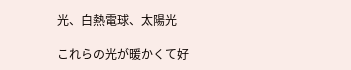光、白熱電球、太陽光

これらの光が暖かくて好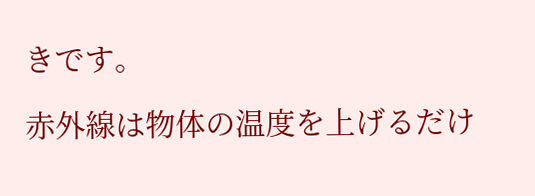きです。

赤外線は物体の温度を上げるだけ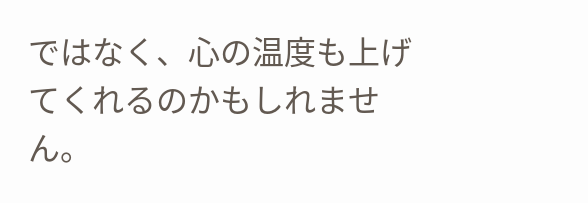ではなく、心の温度も上げてくれるのかもしれません。